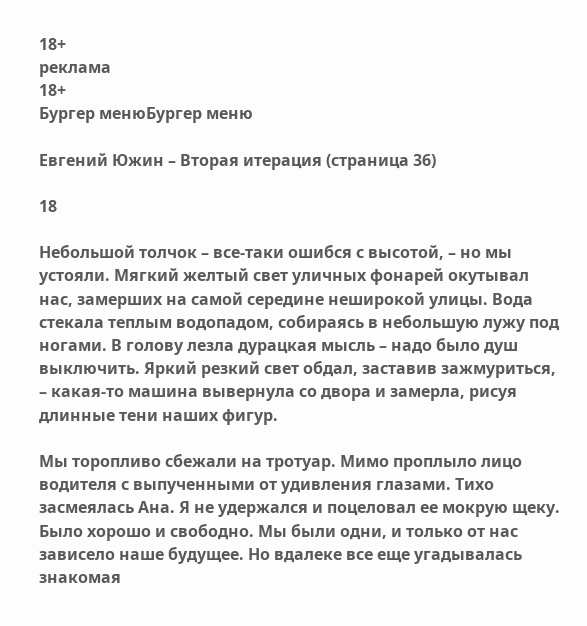18+
реклама
18+
Бургер менюБургер меню

Евгений Южин – Вторая итерация (страница 36)

18

Небольшой толчок – все-таки ошибся с высотой, – но мы устояли. Мягкий желтый свет уличных фонарей окутывал нас, замерших на самой середине неширокой улицы. Вода стекала теплым водопадом, собираясь в небольшую лужу под ногами. В голову лезла дурацкая мысль – надо было душ выключить. Яркий резкий свет обдал, заставив зажмуриться, – какая-то машина вывернула со двора и замерла, рисуя длинные тени наших фигур.

Мы торопливо сбежали на тротуар. Мимо проплыло лицо водителя с выпученными от удивления глазами. Тихо засмеялась Ана. Я не удержался и поцеловал ее мокрую щеку. Было хорошо и свободно. Мы были одни, и только от нас зависело наше будущее. Но вдалеке все еще угадывалась знакомая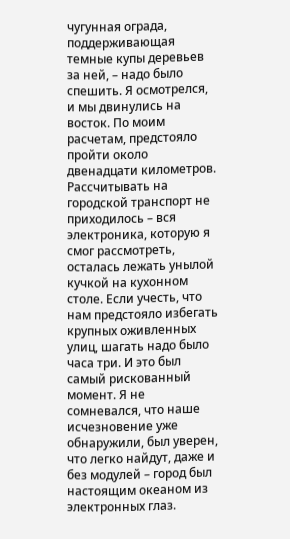чугунная ограда, поддерживающая темные купы деревьев за ней, – надо было спешить. Я осмотрелся, и мы двинулись на восток. По моим расчетам, предстояло пройти около двенадцати километров. Рассчитывать на городской транспорт не приходилось – вся электроника, которую я смог рассмотреть, осталась лежать унылой кучкой на кухонном столе. Если учесть, что нам предстояло избегать крупных оживленных улиц, шагать надо было часа три. И это был самый рискованный момент. Я не сомневался, что наше исчезновение уже обнаружили, был уверен, что легко найдут, даже и без модулей – город был настоящим океаном из электронных глаз.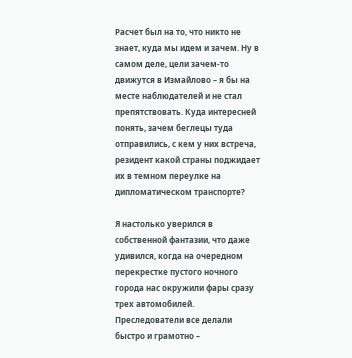Расчет был на то, что никто не знает, куда мы идем и зачем. Ну в самом деле, цели зачем-то движутся в Измайлово – я бы на месте наблюдателей и не стал препятствовать. Куда интересней понять, зачем беглецы туда отправились, с кем у них встреча, резидент какой страны поджидает их в темном переулке на дипломатическом транспорте?

Я настолько уверился в собственной фантазии, что даже удивился, когда на очередном перекрестке пустого ночного города нас окружили фары сразу трех автомобилей. Преследователи все делали быстро и грамотно –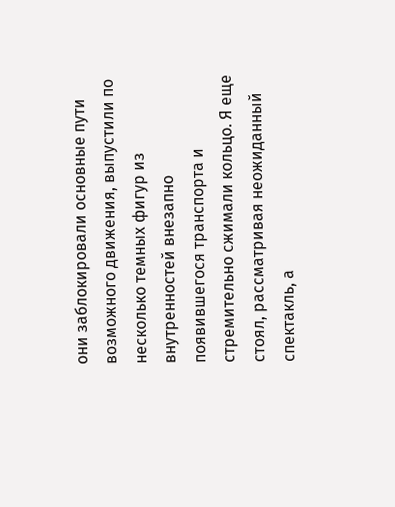они заблокировали основные пути возможного движения, выпустили по несколько темных фигур из внутренностей внезапно появившегося транспорта и стремительно сжимали кольцо. Я еще стоял, рассматривая неожиданный спектакль, а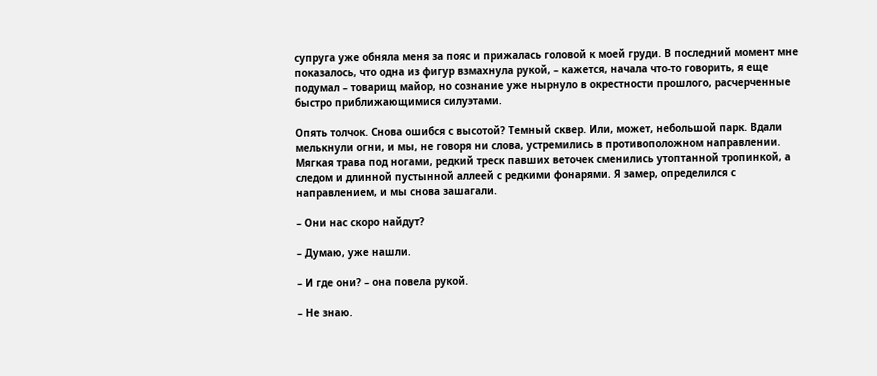супруга уже обняла меня за пояс и прижалась головой к моей груди. В последний момент мне показалось, что одна из фигур взмахнула рукой, – кажется, начала что-то говорить, я еще подумал – товарищ майор, но сознание уже нырнуло в окрестности прошлого, расчерченные быстро приближающимися силуэтами.

Опять толчок. Снова ошибся с высотой? Темный сквер. Или, может, небольшой парк. Вдали мелькнули огни, и мы, не говоря ни слова, устремились в противоположном направлении. Мягкая трава под ногами, редкий треск павших веточек сменились утоптанной тропинкой, а следом и длинной пустынной аллеей с редкими фонарями. Я замер, определился с направлением, и мы снова зашагали.

– Они нас скоро найдут?

– Думаю, уже нашли.

– И где они? – она повела рукой.

– Не знаю.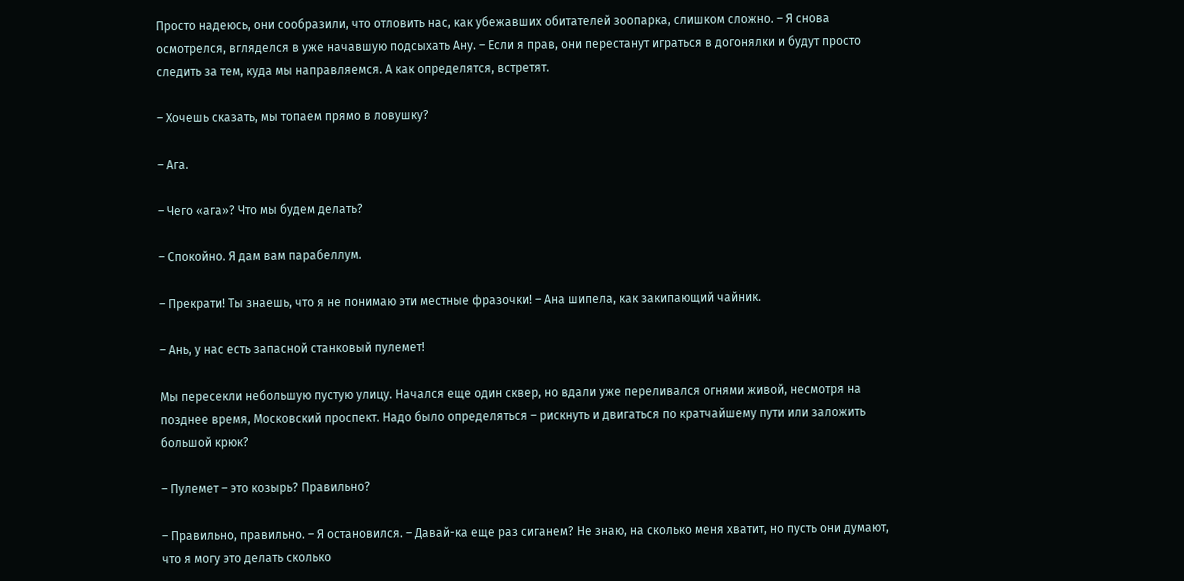Просто надеюсь, они сообразили, что отловить нас, как убежавших обитателей зоопарка, слишком сложно. – Я снова осмотрелся, вгляделся в уже начавшую подсыхать Ану. – Если я прав, они перестанут играться в догонялки и будут просто следить за тем, куда мы направляемся. А как определятся, встретят.

– Хочешь сказать, мы топаем прямо в ловушку?

– Ага.

– Чего «ага»? Что мы будем делать?

– Спокойно. Я дам вам парабеллум.

– Прекрати! Ты знаешь, что я не понимаю эти местные фразочки! – Ана шипела, как закипающий чайник.

– Ань, у нас есть запасной станковый пулемет!

Мы пересекли небольшую пустую улицу. Начался еще один сквер, но вдали уже переливался огнями живой, несмотря на позднее время, Московский проспект. Надо было определяться – рискнуть и двигаться по кратчайшему пути или заложить большой крюк?

– Пулемет – это козырь? Правильно?

– Правильно, правильно. – Я остановился. – Давай-ка еще раз сиганем? Не знаю, на сколько меня хватит, но пусть они думают, что я могу это делать сколько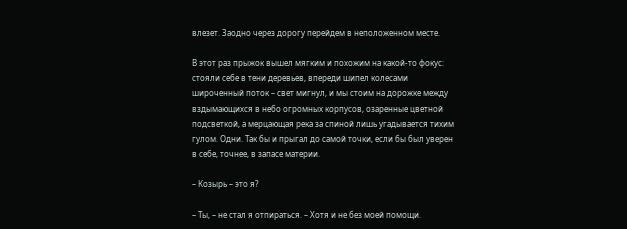влезет. Заодно через дорогу перейдем в неположенном месте.

В этот раз прыжок вышел мягким и похожим на какой-то фокус: стояли себе в тени деревьев, впереди шипел колесами широченный поток – свет мигнул, и мы стоим на дорожке между вздымающихся в небо огромных корпусов, озаренные цветной подсветкой, а мерцающая река за спиной лишь угадывается тихим гулом. Одни. Так бы и прыгал до самой точки, если бы был уверен в себе, точнее, в запасе материи.

– Козырь – это я?

– Ты, – не стал я отпираться. – Хотя и не без моей помощи.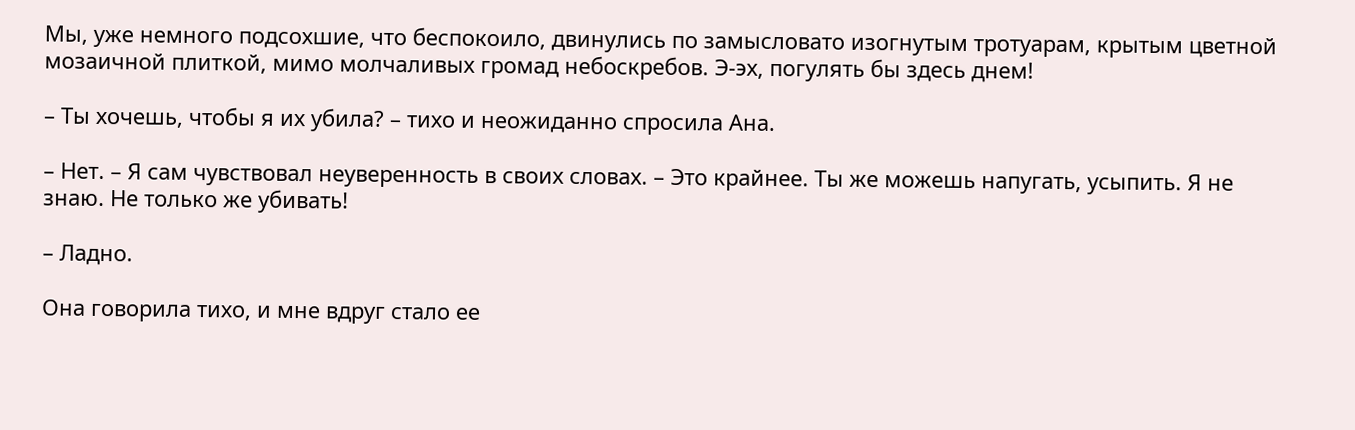Мы, уже немного подсохшие, что беспокоило, двинулись по замысловато изогнутым тротуарам, крытым цветной мозаичной плиткой, мимо молчаливых громад небоскребов. Э-эх, погулять бы здесь днем!

– Ты хочешь, чтобы я их убила? – тихо и неожиданно спросила Ана.

– Нет. – Я сам чувствовал неуверенность в своих словах. – Это крайнее. Ты же можешь напугать, усыпить. Я не знаю. Не только же убивать!

– Ладно.

Она говорила тихо, и мне вдруг стало ее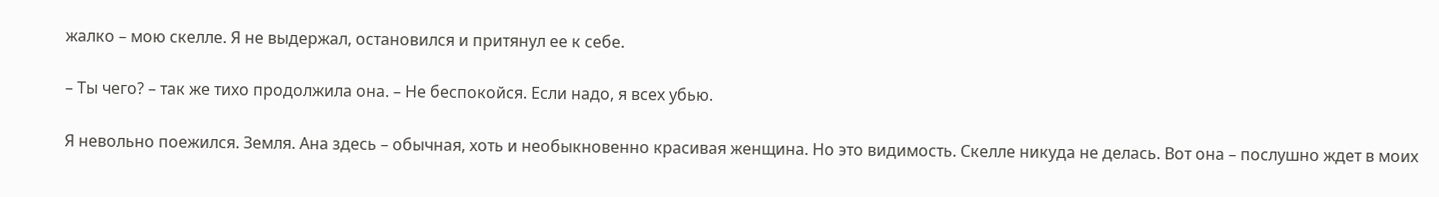жалко – мою скелле. Я не выдержал, остановился и притянул ее к себе.

– Ты чего? – так же тихо продолжила она. – Не беспокойся. Если надо, я всех убью.

Я невольно поежился. Земля. Ана здесь – обычная, хоть и необыкновенно красивая женщина. Но это видимость. Скелле никуда не делась. Вот она – послушно ждет в моих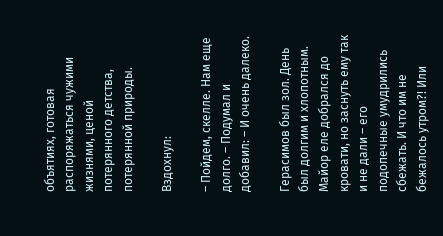объятиях, готовая распоряжаться чужими жизнями, ценой потерянного детства, потерянной природы.

Вздохнул:

– Пойдем, скелле. Нам еще долго. – Подумал и добавил: – И очень далеко.

Герасимов был зол. День был долгим и хлопотным. Майор еле добрался до кровати, но заснуть ему так и не дали – его подопечные умудрились сбежать. И что им не бежалось утром?! Или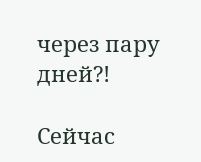через пару дней?!

Сейчас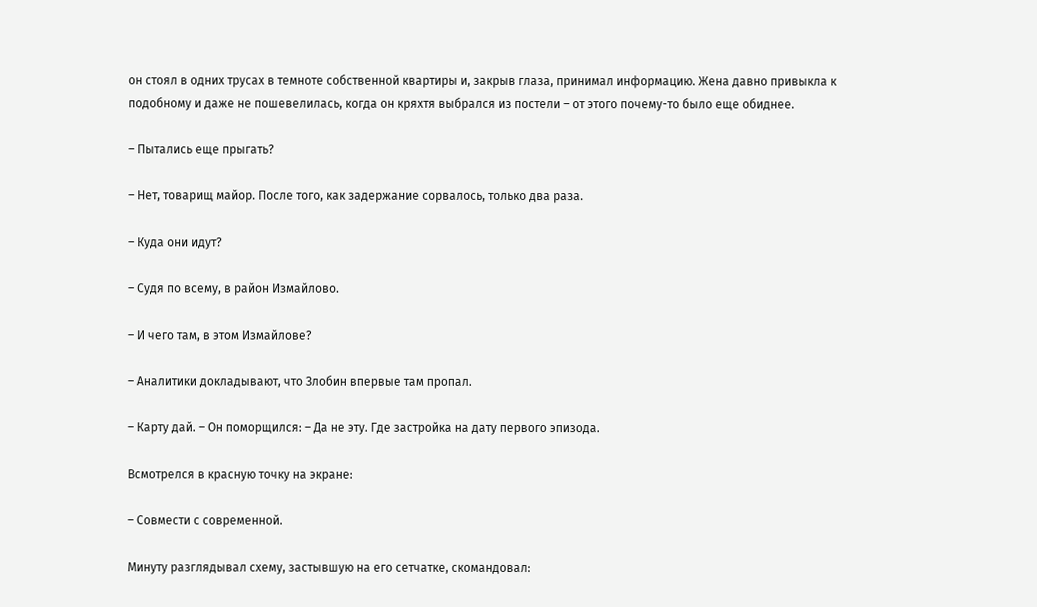он стоял в одних трусах в темноте собственной квартиры и, закрыв глаза, принимал информацию. Жена давно привыкла к подобному и даже не пошевелилась, когда он кряхтя выбрался из постели – от этого почему-то было еще обиднее.

– Пытались еще прыгать?

– Нет, товарищ майор. После того, как задержание сорвалось, только два раза.

– Куда они идут?

– Судя по всему, в район Измайлово.

– И чего там, в этом Измайлове?

– Аналитики докладывают, что Злобин впервые там пропал.

– Карту дай. – Он поморщился: – Да не эту. Где застройка на дату первого эпизода.

Всмотрелся в красную точку на экране:

– Совмести с современной.

Минуту разглядывал схему, застывшую на его сетчатке, скомандовал: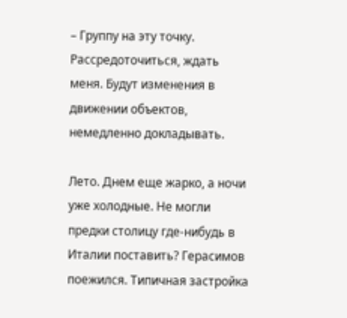– Группу на эту точку. Рассредоточиться, ждать меня. Будут изменения в движении объектов, немедленно докладывать.

Лето. Днем еще жарко, а ночи уже холодные. Не могли предки столицу где-нибудь в Италии поставить? Герасимов поежился. Типичная застройка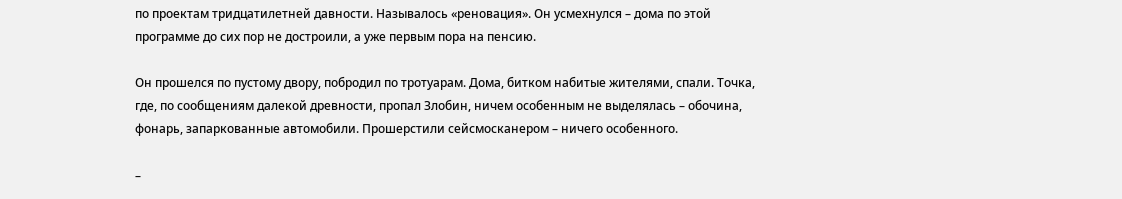по проектам тридцатилетней давности. Называлось «реновация». Он усмехнулся – дома по этой программе до сих пор не достроили, а уже первым пора на пенсию.

Он прошелся по пустому двору, побродил по тротуарам. Дома, битком набитые жителями, спали. Точка, где, по сообщениям далекой древности, пропал Злобин, ничем особенным не выделялась – обочина, фонарь, запаркованные автомобили. Прошерстили сейсмосканером – ничего особенного.

–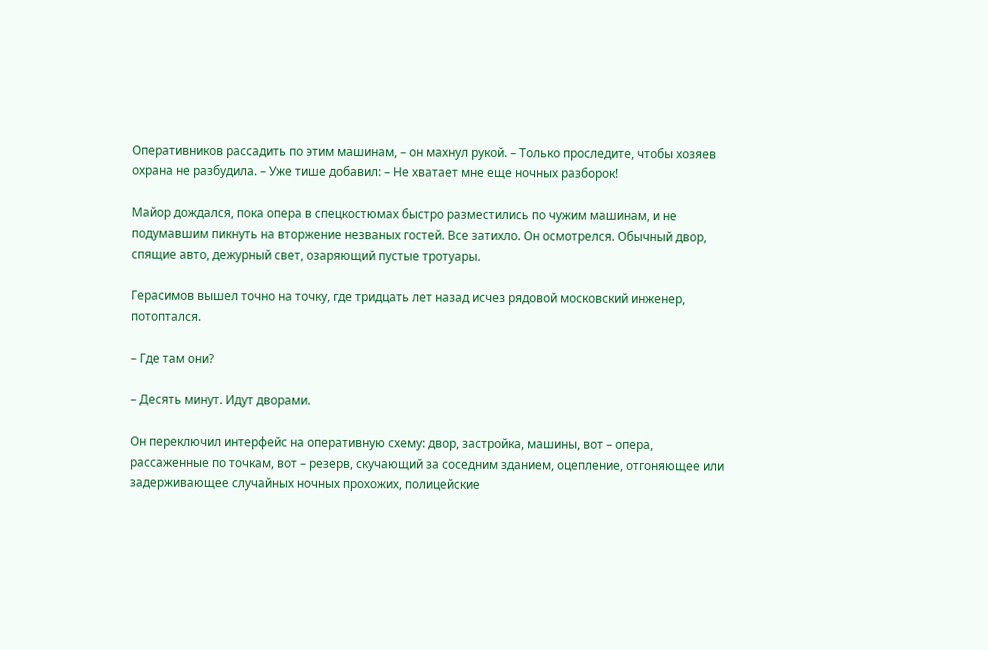Оперативников рассадить по этим машинам, – он махнул рукой. – Только проследите, чтобы хозяев охрана не разбудила. – Уже тише добавил: – Не хватает мне еще ночных разборок!

Майор дождался, пока опера в спецкостюмах быстро разместились по чужим машинам, и не подумавшим пикнуть на вторжение незваных гостей. Все затихло. Он осмотрелся. Обычный двор, спящие авто, дежурный свет, озаряющий пустые тротуары.

Герасимов вышел точно на точку, где тридцать лет назад исчез рядовой московский инженер, потоптался.

– Где там они?

– Десять минут. Идут дворами.

Он переключил интерфейс на оперативную схему: двор, застройка, машины, вот – опера, рассаженные по точкам, вот – резерв, скучающий за соседним зданием, оцепление, отгоняющее или задерживающее случайных ночных прохожих, полицейские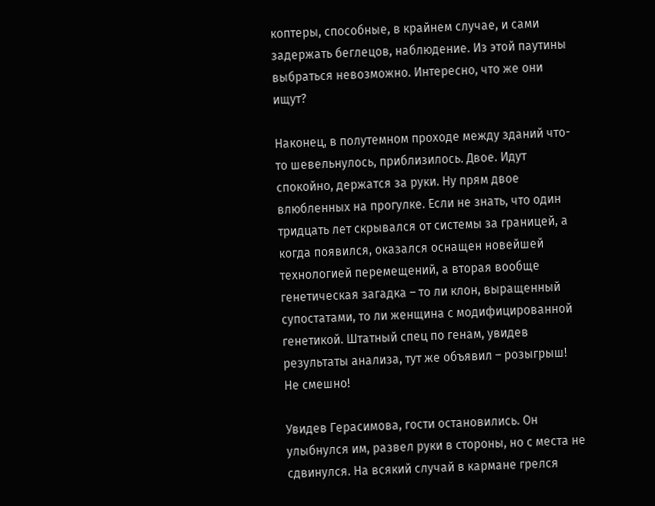коптеры, способные, в крайнем случае, и сами задержать беглецов, наблюдение. Из этой паутины выбраться невозможно. Интересно, что же они ищут?

Наконец, в полутемном проходе между зданий что-то шевельнулось, приблизилось. Двое. Идут спокойно, держатся за руки. Ну прям двое влюбленных на прогулке. Если не знать, что один тридцать лет скрывался от системы за границей, а когда появился, оказался оснащен новейшей технологией перемещений, а вторая вообще генетическая загадка – то ли клон, выращенный супостатами, то ли женщина с модифицированной генетикой. Штатный спец по генам, увидев результаты анализа, тут же объявил – розыгрыш! Не смешно!

Увидев Герасимова, гости остановились. Он улыбнулся им, развел руки в стороны, но с места не сдвинулся. На всякий случай в кармане грелся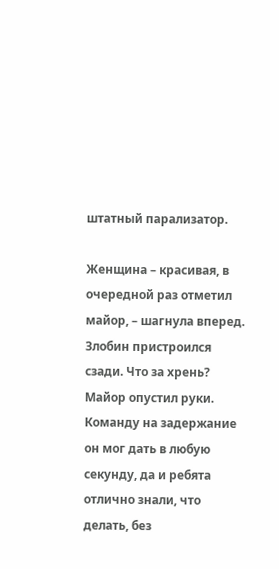штатный парализатор.

Женщина – красивая, в очередной раз отметил майор, – шагнула вперед. Злобин пристроился сзади. Что за хрень? Майор опустил руки. Команду на задержание он мог дать в любую секунду, да и ребята отлично знали, что делать, без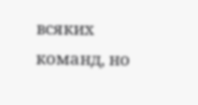всяких команд, но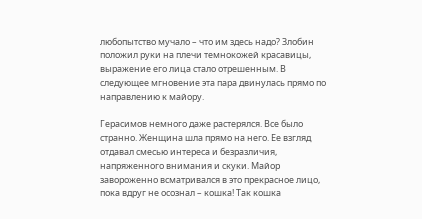любопытство мучало – что им здесь надо? Злобин положил руки на плечи темнокожей красавицы, выражение его лица стало отрешенным. В следующее мгновение эта пара двинулась прямо по направлению к майору.

Герасимов немного даже растерялся. Все было странно. Женщина шла прямо на него. Ее взгляд отдавал смесью интереса и безразличия, напряженного внимания и скуки. Майор завороженно всматривался в это прекрасное лицо, пока вдруг не осознал – кошка! Так кошка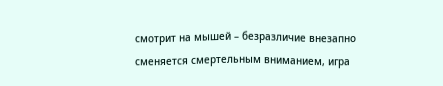смотрит на мышей – безразличие внезапно сменяется смертельным вниманием, игра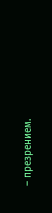– презрением.